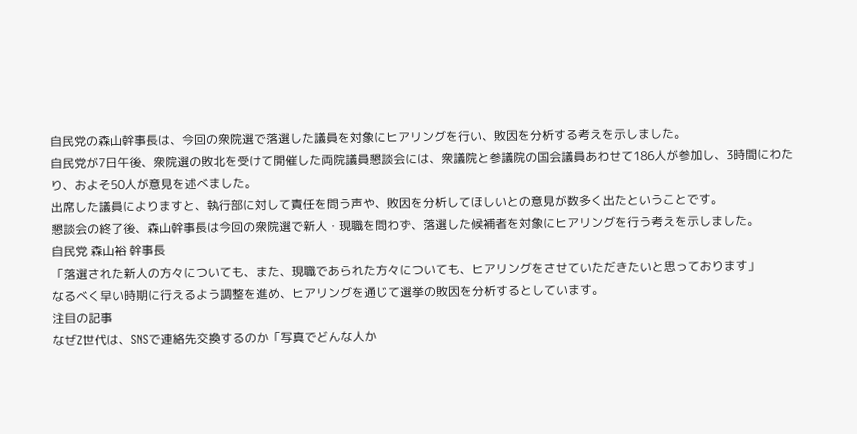自民党の森山幹事長は、今回の衆院選で落選した議員を対象にヒアリングを行い、敗因を分析する考えを示しました。
自民党が7日午後、衆院選の敗北を受けて開催した両院議員懇談会には、衆議院と参議院の国会議員あわせて186人が参加し、3時間にわたり、およそ50人が意見を述べました。
出席した議員によりますと、執行部に対して責任を問う声や、敗因を分析してほしいとの意見が数多く出たということです。
懇談会の終了後、森山幹事長は今回の衆院選で新人・現職を問わず、落選した候補者を対象にヒアリングを行う考えを示しました。
自民党 森山裕 幹事長
「落選された新人の方々についても、また、現職であられた方々についても、ヒアリングをさせていただきたいと思っております」
なるべく早い時期に行えるよう調整を進め、ヒアリングを通じて選挙の敗因を分析するとしています。
注目の記事
なぜZ世代は、SNSで連絡先交換するのか「写真でどんな人か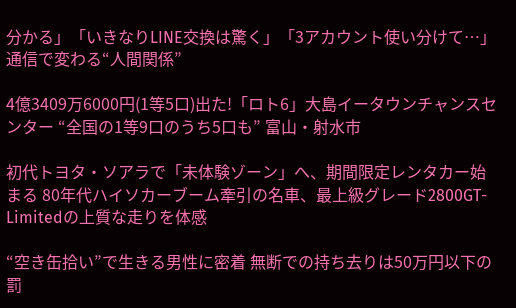分かる」「いきなりLINE交換は驚く」「3アカウント使い分けて…」通信で変わる“人間関係”

4億3409万6000円(1等5口)出た!「ロト6」大島イータウンチャンスセンター “全国の1等9口のうち5口も” 富山・射水市

初代トヨタ・ソアラで「未体験ゾーン」へ、期間限定レンタカー始まる 80年代ハイソカーブーム牽引の名車、最上級グレード2800GT-Limitedの上質な走りを体感

“空き缶拾い”で生きる男性に密着 無断での持ち去りは50万円以下の罰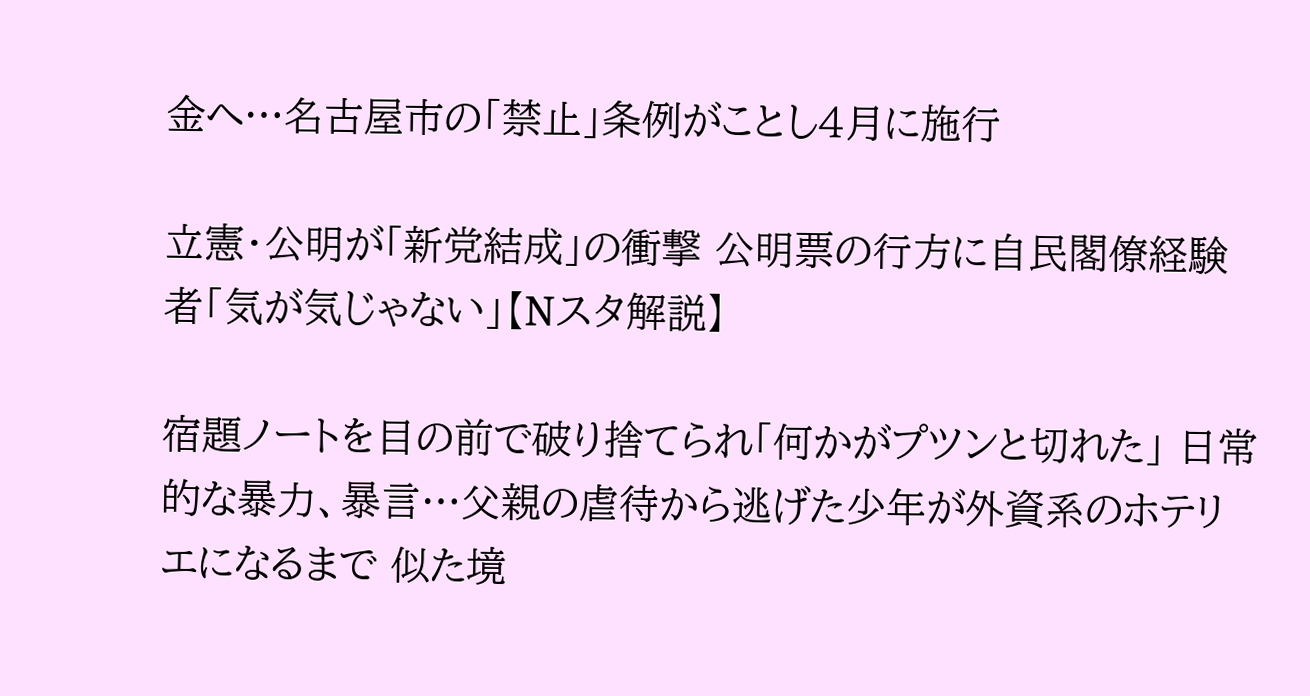金へ…名古屋市の「禁止」条例がことし4月に施行

立憲・公明が「新党結成」の衝撃 公明票の行方に自民閣僚経験者「気が気じゃない」【Nスタ解説】

宿題ノートを目の前で破り捨てられ「何かがプツンと切れた」 日常的な暴力、暴言…父親の虐待から逃げた少年が外資系のホテリエになるまで 似た境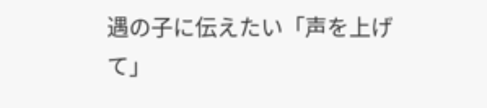遇の子に伝えたい「声を上げて」